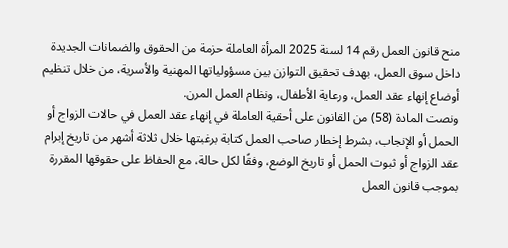منح قانون العمل رقم 14 لسنة 2025 المرأة العاملة حزمة من الحقوق والضمانات الجديدة داخل سوق العمل، بهدف تحقيق التوازن بين مسؤولياتها المهنية والأسرية، من خلال تنظيم أوضاع إنهاء عقد العمل، ورعاية الأطفال، ونظام العمل المرن.
ونصت المادة (58) من القانون على أحقية العاملة في إنهاء عقد العمل في حالات الزواج أو الحمل أو الإنجاب، بشرط إخطار صاحب العمل كتابة برغبتها خلال ثلاثة أشهر من تاريخ إبرام عقد الزواج أو ثبوت الحمل أو تاريخ الوضع، وفقًا لكل حالة، مع الحفاظ على حقوقها المقررة بموجب قانون العمل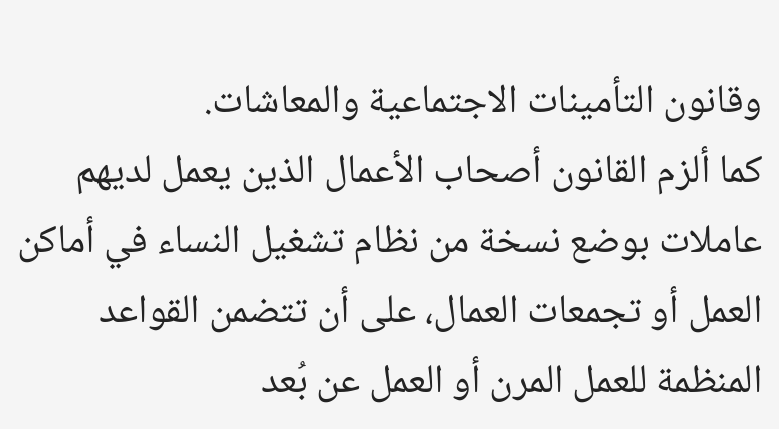وقانون التأمينات الاجتماعية والمعاشات.
كما ألزم القانون أصحاب الأعمال الذين يعمل لديهم عاملات بوضع نسخة من نظام تشغيل النساء في أماكن العمل أو تجمعات العمال، على أن تتضمن القواعد المنظمة للعمل المرن أو العمل عن بُعد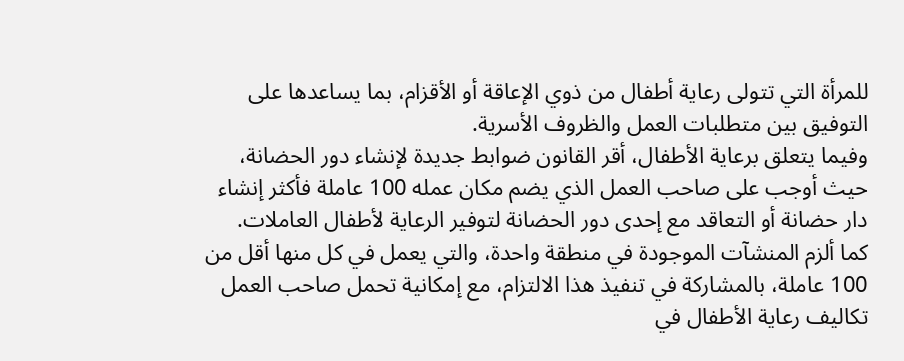للمرأة التي تتولى رعاية أطفال من ذوي الإعاقة أو الأقزام، بما يساعدها على التوفيق بين متطلبات العمل والظروف الأسرية.
وفيما يتعلق برعاية الأطفال، أقر القانون ضوابط جديدة لإنشاء دور الحضانة، حيث أوجب على صاحب العمل الذي يضم مكان عمله 100 عاملة فأكثر إنشاء دار حضانة أو التعاقد مع إحدى دور الحضانة لتوفير الرعاية لأطفال العاملات.
كما ألزم المنشآت الموجودة في منطقة واحدة، والتي يعمل في كل منها أقل من 100 عاملة، بالمشاركة في تنفيذ هذا الالتزام، مع إمكانية تحمل صاحب العمل تكاليف رعاية الأطفال في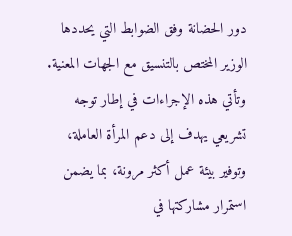دور الحضانة وفق الضوابط التي يحددها الوزير المختص بالتنسيق مع الجهات المعنية.
وتأتي هذه الإجراءات في إطار توجه تشريعي يهدف إلى دعم المرأة العاملة، وتوفير بيئة عمل أكثر مرونة، بما يضمن استمرار مشاركتها في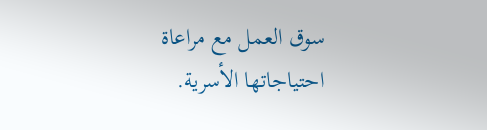سوق العمل مع مراعاة احتياجاتها الأسرية.